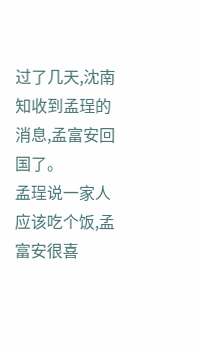过了几天,沈南知收到孟珵的消息,孟富安回国了。
孟珵说一家人应该吃个饭,孟富安很喜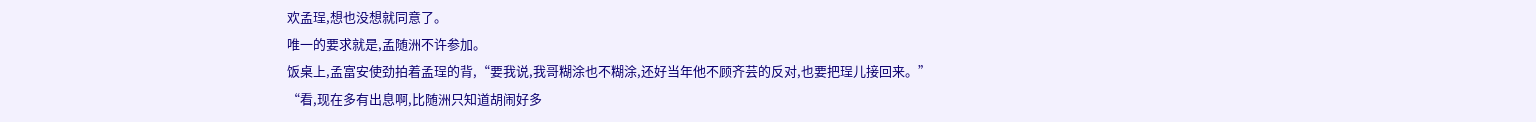欢孟珵,想也没想就同意了。
唯一的要求就是,孟随洲不许参加。
饭桌上,孟富安使劲拍着孟珵的背,“要我说,我哥糊涂也不糊涂,还好当年他不顾齐芸的反对,也要把珵儿接回来。”
“看,现在多有出息啊,比随洲只知道胡闹好多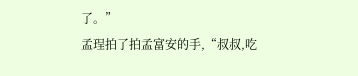了。”
孟珵拍了拍孟富安的手,“叔叔,吃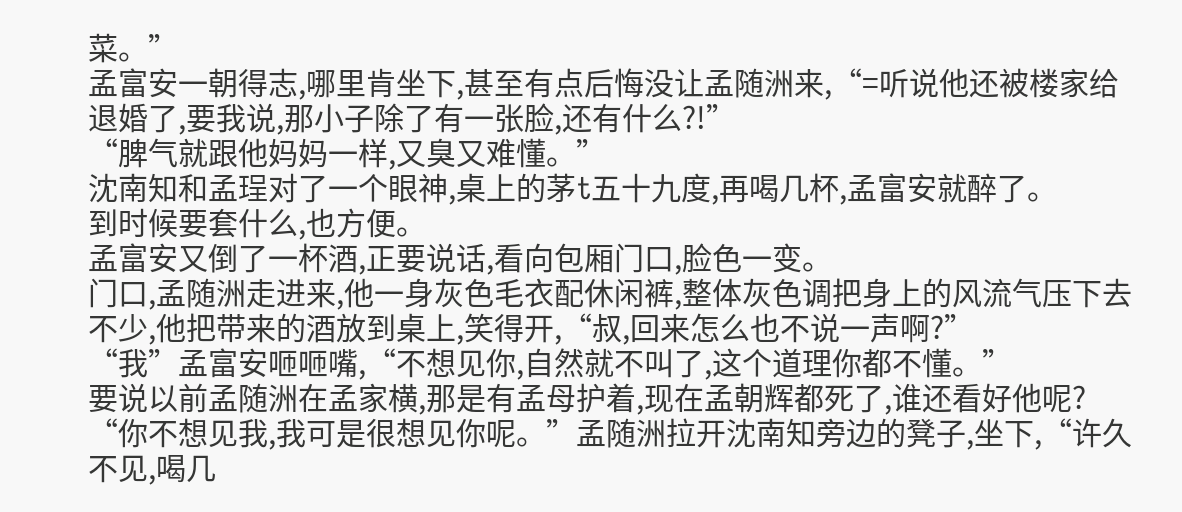菜。”
孟富安一朝得志,哪里肯坐下,甚至有点后悔没让孟随洲来,“=听说他还被楼家给退婚了,要我说,那小子除了有一张脸,还有什么?!”
“脾气就跟他妈妈一样,又臭又难懂。”
沈南知和孟珵对了一个眼神,桌上的茅t五十九度,再喝几杯,孟富安就醉了。
到时候要套什么,也方便。
孟富安又倒了一杯酒,正要说话,看向包厢门口,脸色一变。
门口,孟随洲走进来,他一身灰色毛衣配休闲裤,整体灰色调把身上的风流气压下去不少,他把带来的酒放到桌上,笑得开,“叔,回来怎么也不说一声啊?”
“我”孟富安咂咂嘴,“不想见你,自然就不叫了,这个道理你都不懂。”
要说以前孟随洲在孟家横,那是有孟母护着,现在孟朝辉都死了,谁还看好他呢?
“你不想见我,我可是很想见你呢。”孟随洲拉开沈南知旁边的凳子,坐下,“许久不见,喝几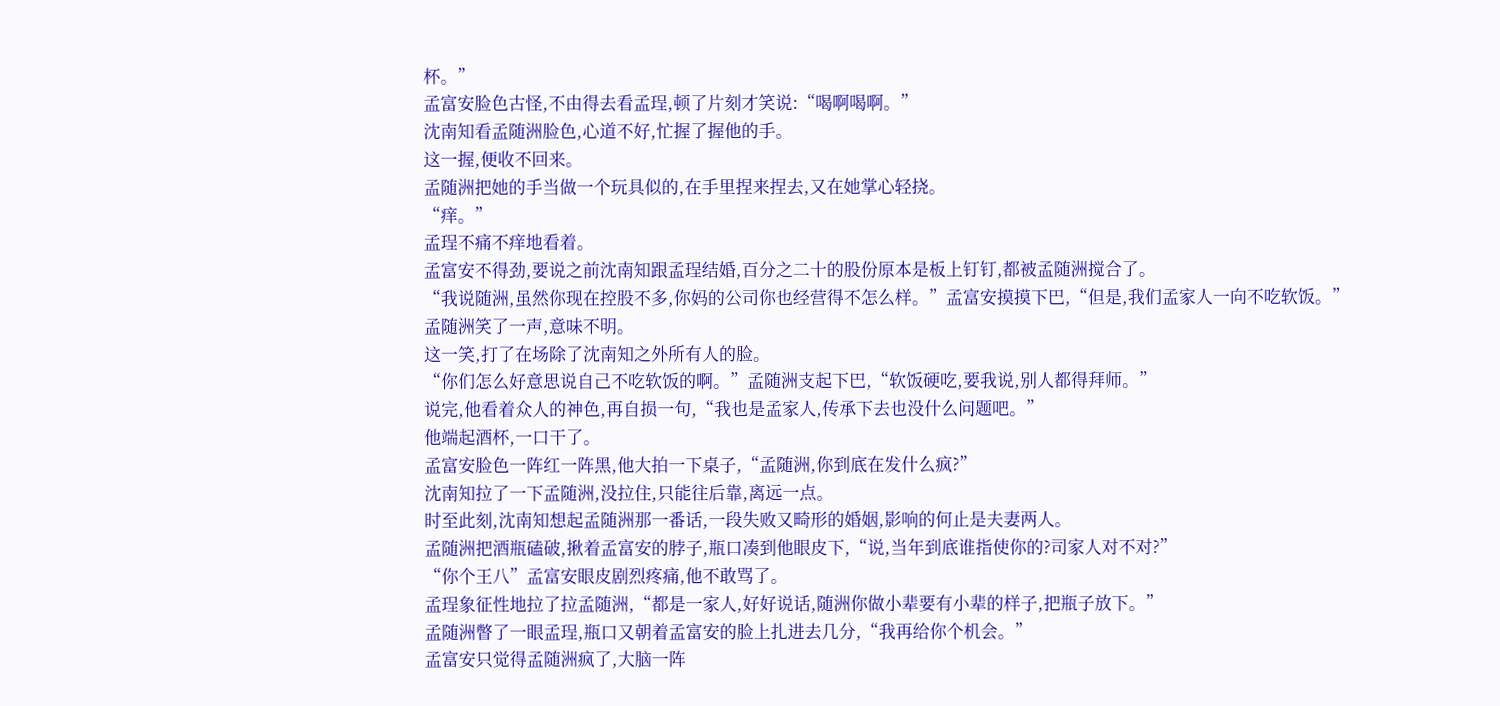杯。”
孟富安脸色古怪,不由得去看孟珵,顿了片刻才笑说:“喝啊喝啊。”
沈南知看孟随洲脸色,心道不好,忙握了握他的手。
这一握,便收不回来。
孟随洲把她的手当做一个玩具似的,在手里捏来捏去,又在她掌心轻挠。
“痒。”
孟珵不痛不痒地看着。
孟富安不得劲,要说之前沈南知跟孟珵结婚,百分之二十的股份原本是板上钉钉,都被孟随洲搅合了。
“我说随洲,虽然你现在控股不多,你妈的公司你也经营得不怎么样。”孟富安摸摸下巴,“但是,我们孟家人一向不吃软饭。”
孟随洲笑了一声,意味不明。
这一笑,打了在场除了沈南知之外所有人的脸。
“你们怎么好意思说自己不吃软饭的啊。”孟随洲支起下巴,“软饭硬吃,要我说,别人都得拜师。”
说完,他看着众人的神色,再自损一句,“我也是孟家人,传承下去也没什么问题吧。”
他端起酒杯,一口干了。
孟富安脸色一阵红一阵黑,他大拍一下桌子,“孟随洲,你到底在发什么疯?”
沈南知拉了一下孟随洲,没拉住,只能往后靠,离远一点。
时至此刻,沈南知想起孟随洲那一番话,一段失败又畸形的婚姻,影响的何止是夫妻两人。
孟随洲把酒瓶磕破,揪着孟富安的脖子,瓶口凑到他眼皮下,“说,当年到底谁指使你的?司家人对不对?”
“你个王八”孟富安眼皮剧烈疼痛,他不敢骂了。
孟珵象征性地拉了拉孟随洲,“都是一家人,好好说话,随洲你做小辈要有小辈的样子,把瓶子放下。”
孟随洲瞥了一眼孟珵,瓶口又朝着孟富安的脸上扎进去几分,“我再给你个机会。”
孟富安只觉得孟随洲疯了,大脑一阵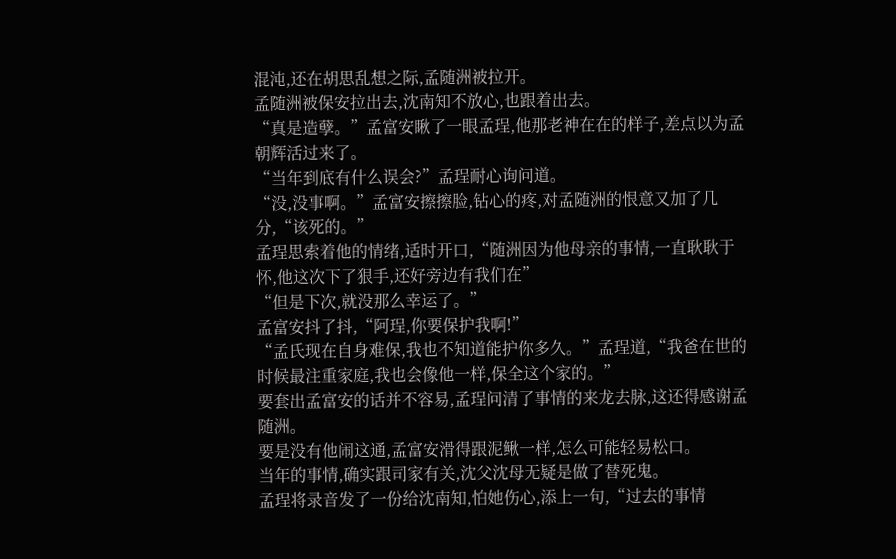混沌,还在胡思乱想之际,孟随洲被拉开。
孟随洲被保安拉出去,沈南知不放心,也跟着出去。
“真是造孽。”孟富安瞅了一眼孟珵,他那老神在在的样子,差点以为孟朝辉活过来了。
“当年到底有什么误会?”孟珵耐心询问道。
“没,没事啊。”孟富安擦擦脸,钻心的疼,对孟随洲的恨意又加了几分,“该死的。”
孟珵思索着他的情绪,适时开口,“随洲因为他母亲的事情,一直耿耿于怀,他这次下了狠手,还好旁边有我们在”
“但是下次,就没那么幸运了。”
孟富安抖了抖,“阿珵,你要保护我啊!”
“孟氏现在自身难保,我也不知道能护你多久。”孟珵道,“我爸在世的时候最注重家庭,我也会像他一样,保全这个家的。”
要套出孟富安的话并不容易,孟珵问清了事情的来龙去脉,这还得感谢孟随洲。
要是没有他闹这通,孟富安滑得跟泥鳅一样,怎么可能轻易松口。
当年的事情,确实跟司家有关,沈父沈母无疑是做了替死鬼。
孟珵将录音发了一份给沈南知,怕她伤心,添上一句,“过去的事情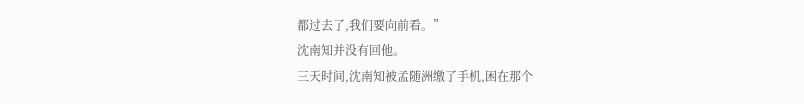都过去了,我们要向前看。”
沈南知并没有回他。
三天时间,沈南知被孟随洲缴了手机,困在那个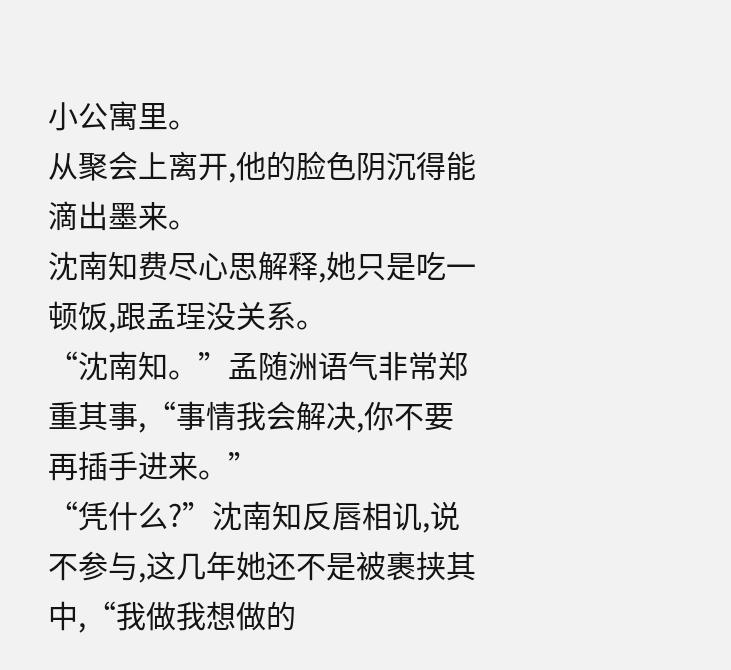小公寓里。
从聚会上离开,他的脸色阴沉得能滴出墨来。
沈南知费尽心思解释,她只是吃一顿饭,跟孟珵没关系。
“沈南知。”孟随洲语气非常郑重其事,“事情我会解决,你不要再插手进来。”
“凭什么?”沈南知反唇相讥,说不参与,这几年她还不是被裹挟其中,“我做我想做的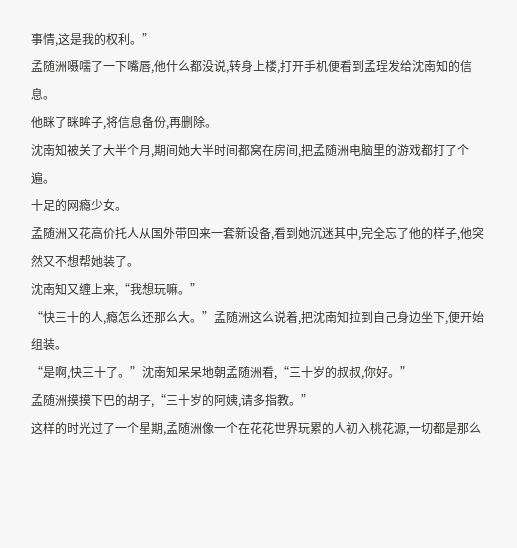事情,这是我的权利。”
孟随洲嗫嚅了一下嘴唇,他什么都没说,转身上楼,打开手机便看到孟珵发给沈南知的信息。
他眯了眯眸子,将信息备份,再删除。
沈南知被关了大半个月,期间她大半时间都窝在房间,把孟随洲电脑里的游戏都打了个遍。
十足的网瘾少女。
孟随洲又花高价托人从国外带回来一套新设备,看到她沉迷其中,完全忘了他的样子,他突然又不想帮她装了。
沈南知又缠上来,“我想玩嘛。”
“快三十的人,瘾怎么还那么大。”孟随洲这么说着,把沈南知拉到自己身边坐下,便开始组装。
“是啊,快三十了。”沈南知呆呆地朝孟随洲看,“三十岁的叔叔,你好。”
孟随洲摸摸下巴的胡子,“三十岁的阿姨,请多指教。”
这样的时光过了一个星期,孟随洲像一个在花花世界玩累的人初入桃花源,一切都是那么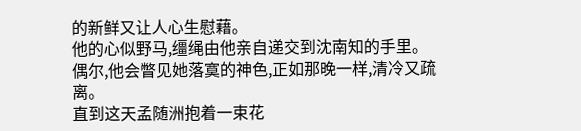的新鲜又让人心生慰藉。
他的心似野马,缰绳由他亲自递交到沈南知的手里。
偶尔,他会瞥见她落寞的神色,正如那晚一样,清冷又疏离。
直到这天孟随洲抱着一束花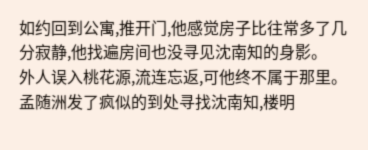如约回到公寓,推开门,他感觉房子比往常多了几分寂静,他找遍房间也没寻见沈南知的身影。
外人误入桃花源,流连忘返,可他终不属于那里。
孟随洲发了疯似的到处寻找沈南知,楼明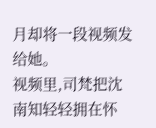月却将一段视频发给她。
视频里,司梵把沈南知轻轻拥在怀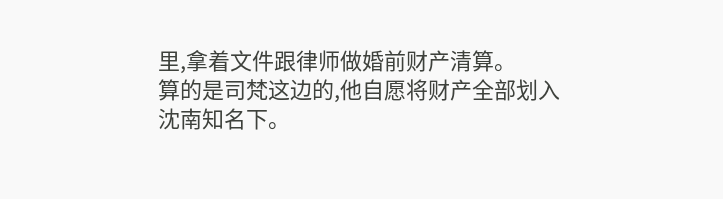里,拿着文件跟律师做婚前财产清算。
算的是司梵这边的,他自愿将财产全部划入沈南知名下。